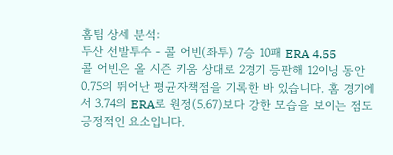홈팀 상세 분석:
두산 선발투수 - 콜 어빈(좌투) 7승 10패 ERA 4.55
콜 어빈은 올 시즌 키움 상대로 2경기 등판해 12이닝 동안 0.75의 뛰어난 평균자책점을 기록한 바 있습니다. 홈 경기에서 3.74의 ERA로 원정(5.67)보다 강한 모습을 보이는 점도 긍정적인 요소입니다.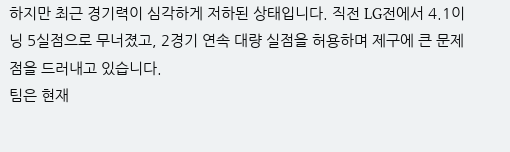하지만 최근 경기력이 심각하게 저하된 상태입니다. 직전 LG전에서 4.1이닝 5실점으로 무너졌고, 2경기 연속 대량 실점을 허용하며 제구에 큰 문제점을 드러내고 있습니다.
팀은 현재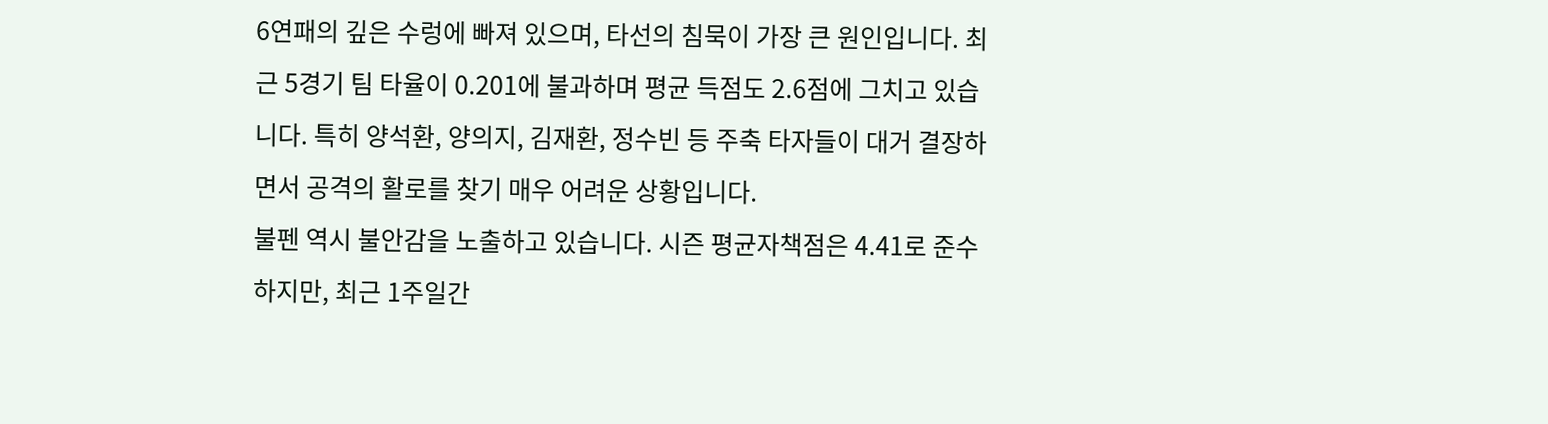6연패의 깊은 수렁에 빠져 있으며, 타선의 침묵이 가장 큰 원인입니다. 최근 5경기 팀 타율이 0.201에 불과하며 평균 득점도 2.6점에 그치고 있습니다. 특히 양석환, 양의지, 김재환, 정수빈 등 주축 타자들이 대거 결장하면서 공격의 활로를 찾기 매우 어려운 상황입니다.
불펜 역시 불안감을 노출하고 있습니다. 시즌 평균자책점은 4.41로 준수하지만, 최근 1주일간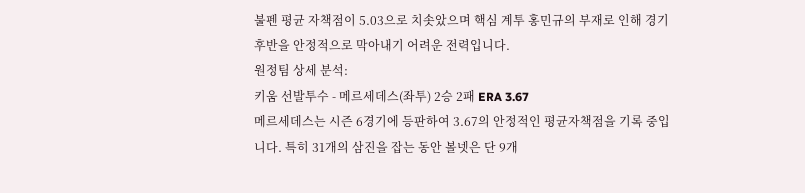불펜 평균 자책점이 5.03으로 치솟았으며 핵심 계투 홍민규의 부재로 인해 경기 후반을 안정적으로 막아내기 어려운 전력입니다.
원정팀 상세 분석:
키움 선발투수 - 메르세데스(좌투) 2승 2패 ERA 3.67
메르세데스는 시즌 6경기에 등판하여 3.67의 안정적인 평균자책점을 기록 중입니다. 특히 31개의 삼진을 잡는 동안 볼넷은 단 9개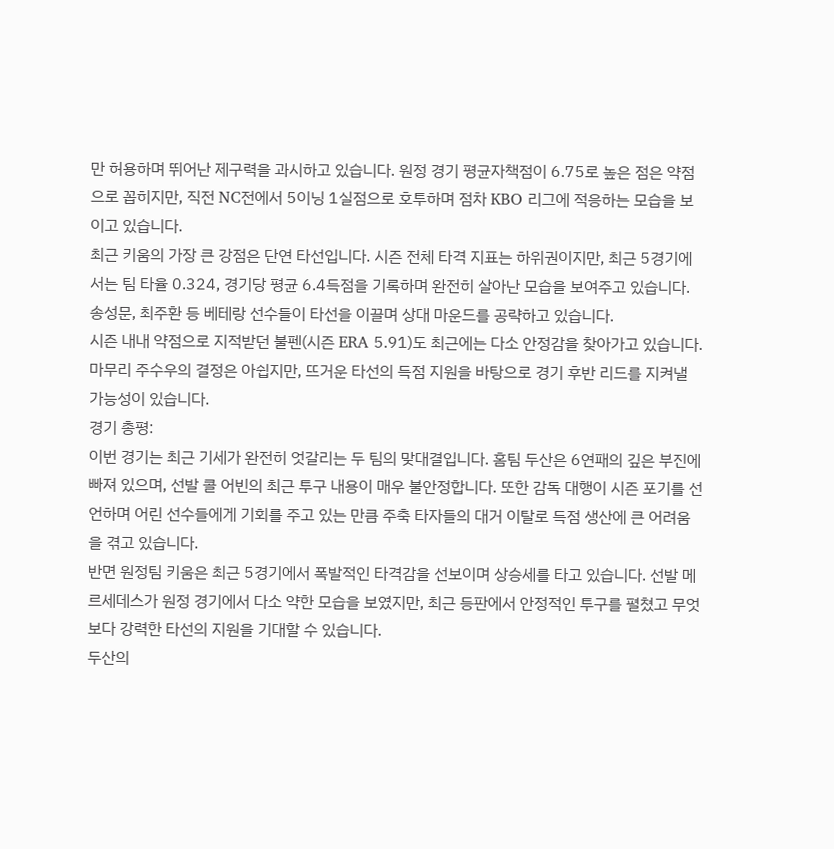만 허용하며 뛰어난 제구력을 과시하고 있습니다. 원정 경기 평균자책점이 6.75로 높은 점은 약점으로 꼽히지만, 직전 NC전에서 5이닝 1실점으로 호투하며 점차 KBO 리그에 적응하는 모습을 보이고 있습니다.
최근 키움의 가장 큰 강점은 단연 타선입니다. 시즌 전체 타격 지표는 하위권이지만, 최근 5경기에서는 팀 타율 0.324, 경기당 평균 6.4득점을 기록하며 완전히 살아난 모습을 보여주고 있습니다. 송성문, 최주환 등 베테랑 선수들이 타선을 이끌며 상대 마운드를 공략하고 있습니다.
시즌 내내 약점으로 지적받던 불펜(시즌 ERA 5.91)도 최근에는 다소 안정감을 찾아가고 있습니다. 마무리 주수우의 결정은 아쉽지만, 뜨거운 타선의 득점 지원을 바탕으로 경기 후반 리드를 지켜낼 가능성이 있습니다.
경기 총평:
이번 경기는 최근 기세가 완전히 엇갈리는 두 팀의 맞대결입니다. 홈팀 두산은 6연패의 깊은 부진에 빠져 있으며, 선발 콜 어빈의 최근 투구 내용이 매우 불안정합니다. 또한 감독 대행이 시즌 포기를 선언하며 어린 선수들에게 기회를 주고 있는 만큼 주축 타자들의 대거 이탈로 득점 생산에 큰 어려움을 겪고 있습니다.
반면 원정팀 키움은 최근 5경기에서 폭발적인 타격감을 선보이며 상승세를 타고 있습니다. 선발 메르세데스가 원정 경기에서 다소 약한 모습을 보였지만, 최근 등판에서 안정적인 투구를 펼쳤고 무엇보다 강력한 타선의 지원을 기대할 수 있습니다.
두산의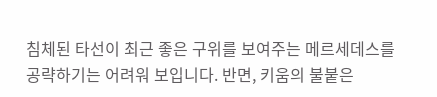침체된 타선이 최근 좋은 구위를 보여주는 메르세데스를 공략하기는 어려워 보입니다. 반면, 키움의 불붙은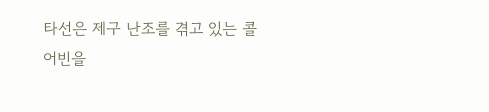타선은 제구 난조를 겪고 있는 콜 어빈을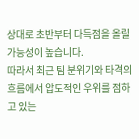상대로 초반부터 다득점을 올릴 가능성이 높습니다.
따라서 최근 팀 분위기와 타격의 흐름에서 압도적인 우위를 점하고 있는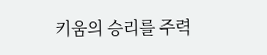키움의 승리를 주력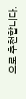으로 추천합니다.